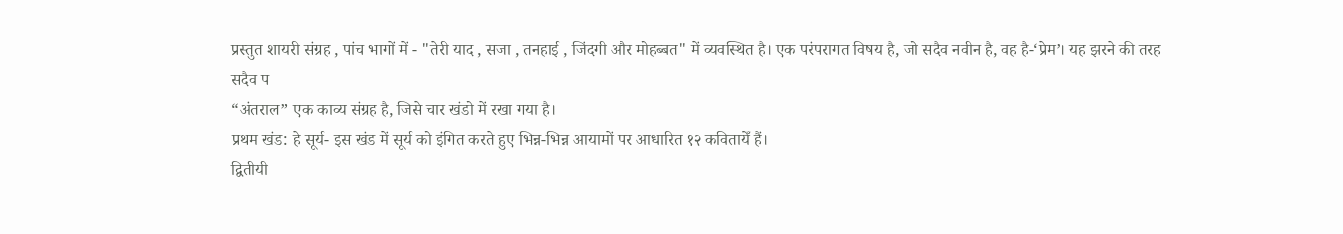प्रस्तुत शायरी संग्रह , पांच भागों में - "तेरी याद , सजा , तनहाई , जिंदगी और मोहब्बत" में व्यवस्थित है। एक परंपरागत विषय है, जो सदैव नवीन है, वह है-‘प्रेम’। यह झरने की तरह सदैव प
“अंतराल” एक काव्य संग्रह है, जिसे चार खंडो में रखा गया है।
प्रथम खंड: हे सूर्य- इस खंड में सूर्य को इंगित करते हुए भिन्न-भिन्न आयामों पर आधारित १२ कवितायेँ हैं।
द्वितीयी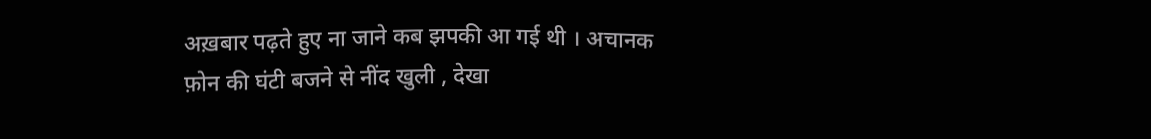अख़बार पढ़ते हुए ना जाने कब झपकी आ गई थी । अचानक फ़ोन की घंटी बजने से नींद खुली , देखा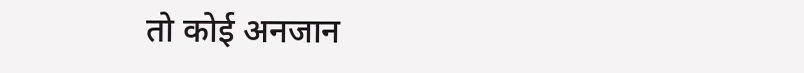तो कोई अनजान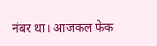नंबर था। आजकल फेक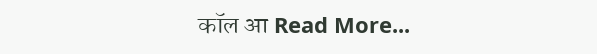कॉल आ Read More...